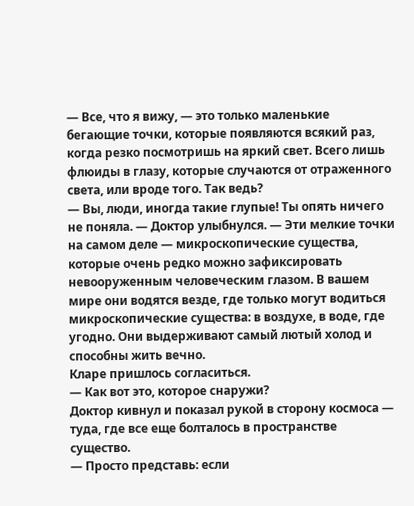— Все, что я вижу, — это только маленькие бегающие точки, которые появляются всякий раз, когда резко посмотришь на яркий свет. Всего лишь флюиды в глазу, которые случаются от отраженного света, или вроде того. Так ведь?
— Вы, люди, иногда такие глупые! Ты опять ничего не поняла. — Доктор улыбнулся. — Эти мелкие точки на самом деле — микроскопические существа, которые очень редко можно зафиксировать невооруженным человеческим глазом. В вашем мире они водятся везде, где только могут водиться микроскопические существа: в воздухе, в воде, где угодно. Они выдерживают самый лютый холод и способны жить вечно.
Кларе пришлось согласиться.
— Как вот это, которое снаружи?
Доктор кивнул и показал рукой в сторону космоса — туда, где все еще болталось в пространстве существо.
— Просто представь: если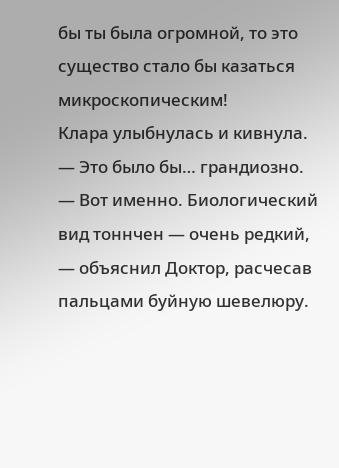бы ты была огромной, то это существо стало бы казаться микроскопическим!
Клара улыбнулась и кивнула.
— Это было бы… грандиозно.
— Вот именно. Биологический вид тоннчен — очень редкий, — объяснил Доктор, расчесав пальцами буйную шевелюру.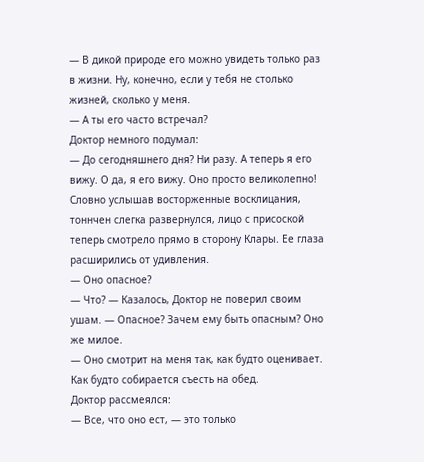— В дикой природе его можно увидеть только раз в жизни. Ну, конечно, если у тебя не столько жизней, сколько у меня.
— А ты его часто встречал?
Доктор немного подумал:
— До сегодняшнего дня? Ни разу. А теперь я его вижу. О да, я его вижу. Оно просто великолепно!
Словно услышав восторженные восклицания, тоннчен слегка развернулся, лицо с присоской теперь смотрело прямо в сторону Клары. Ее глаза расширились от удивления.
— Оно опасное?
— Что? — Казалось, Доктор не поверил своим ушам. — Опасное? Зачем ему быть опасным? Оно же милое.
— Оно смотрит на меня так, как будто оценивает. Как будто собирается съесть на обед.
Доктор рассмеялся:
— Все, что оно ест, — это только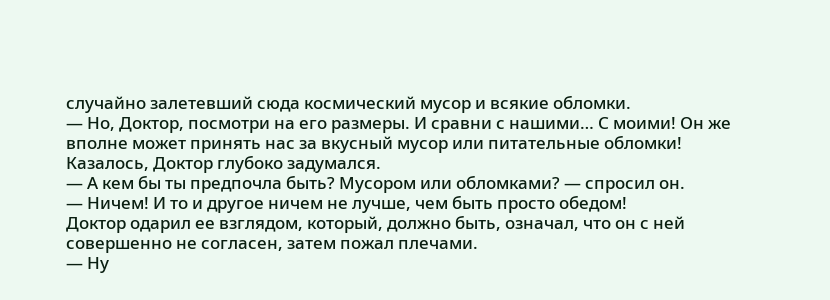случайно залетевший сюда космический мусор и всякие обломки.
— Но, Доктор, посмотри на его размеры. И сравни с нашими… С моими! Он же вполне может принять нас за вкусный мусор или питательные обломки!
Казалось, Доктор глубоко задумался.
— А кем бы ты предпочла быть? Мусором или обломками? — спросил он.
— Ничем! И то и другое ничем не лучше, чем быть просто обедом!
Доктор одарил ее взглядом, который, должно быть, означал, что он с ней совершенно не согласен, затем пожал плечами.
— Ну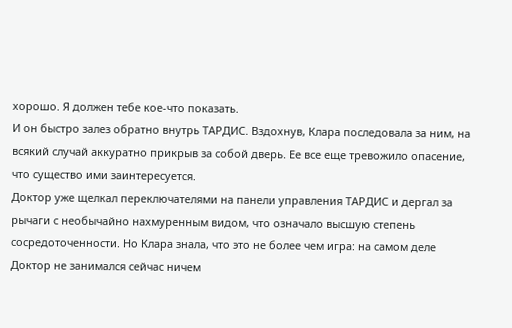хорошо. Я должен тебе кое-что показать.
И он быстро залез обратно внутрь ТАРДИС. Вздохнув, Клара последовала за ним, на всякий случай аккуратно прикрыв за собой дверь. Ее все еще тревожило опасение, что существо ими заинтересуется.
Доктор уже щелкал переключателями на панели управления ТАРДИС и дергал за рычаги с необычайно нахмуренным видом, что означало высшую степень сосредоточенности. Но Клара знала, что это не более чем игра: на самом деле Доктор не занимался сейчас ничем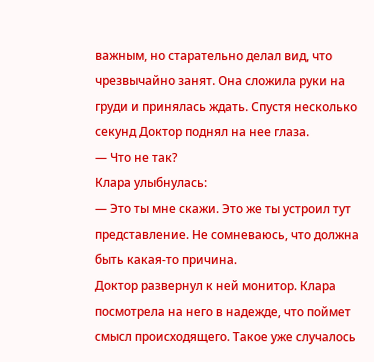важным, но старательно делал вид, что чрезвычайно занят. Она сложила руки на груди и принялась ждать. Спустя несколько секунд Доктор поднял на нее глаза.
— Что не так?
Клара улыбнулась:
— Это ты мне скажи. Это же ты устроил тут представление. Не сомневаюсь, что должна быть какая-то причина.
Доктор развернул к ней монитор. Клара посмотрела на него в надежде, что поймет смысл происходящего. Такое уже случалось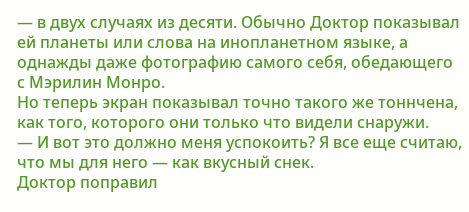— в двух случаях из десяти. Обычно Доктор показывал ей планеты или слова на инопланетном языке, а однажды даже фотографию самого себя, обедающего с Мэрилин Монро.
Но теперь экран показывал точно такого же тоннчена, как того, которого они только что видели снаружи.
— И вот это должно меня успокоить? Я все еще считаю, что мы для него — как вкусный снек.
Доктор поправил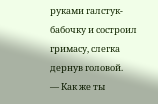руками галстук-бабочку и состроил гримасу, слегка дернув головой.
— Как же ты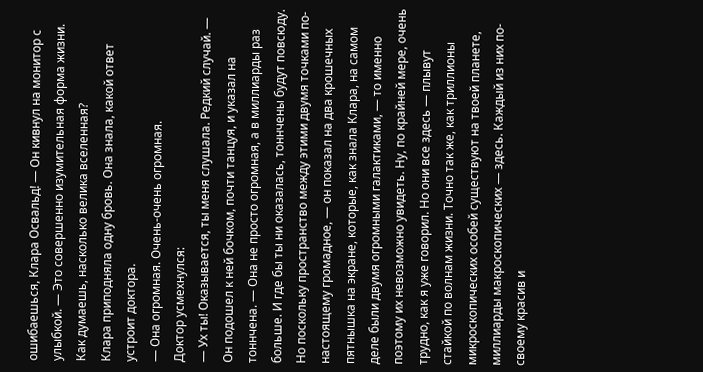ошибаешься, Клара Освальд! — Он кивнул на монитор с улыбкой. — Это совершенно изумительная форма жизни. Как думаешь, насколько велика вселенная?
Клара приподняла одну бровь. Она знала, какой ответ устроит доктора.
— Она огромная. Очень-очень огромная.
Доктор усмехнулся:
— Ух ты! Оказывается, ты меня слушала. Редкий случай. — Он подошел к ней бочком, почти танцуя, и указал на тоннчена. — Она не просто огромная, а в миллиарды раз больше. И где бы ты ни оказалась, тоннчены будут повсюду. Но поскольку пространство между этими двумя точками по-настоящему громадное, — он показал на два крошечных пятнышка на экране, которые, как знала Клара, на самом деле были двумя огромными галактиками, — то именно поэтому их невозможно увидеть. Ну, по крайней мере, очень трудно, как я уже говорил. Но они все здесь — плывут стайкой по волнам жизни. Точно так же, как триллионы микроскопических особей существуют на твоей планете, миллиарды макроскопических — здесь. Каждый из них по-своему красив и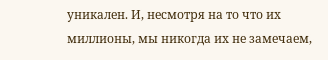уникален. И, несмотря на то что их миллионы, мы никогда их не замечаем,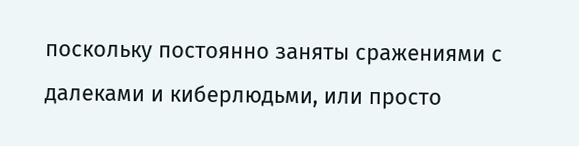поскольку постоянно заняты сражениями с далеками и киберлюдьми, или просто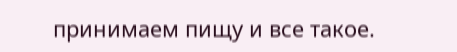принимаем пищу и все такое.